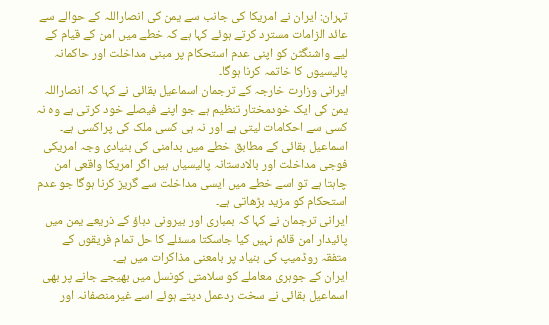تہران: ایران نے امریکا کی جانب سے یمن کی انصاراللہ کے حوالے سے عائد الزامات مسترد کرتے ہوئے کہا ہے کہ خطے میں امن کے قیام کے لیے واشنگٹن کو اپنی عدم استحکام پر مبنی مداخلت اور حاکمانہ پالیسیوں کا خاتمہ کرنا ہوگا۔
ایرانی وزارت خارجہ کے ترجمان اسماعیل بقائی نے کہا کہ انصاراللہ یمن کی ایک خودمختار تنظیم ہے جو اپنے فیصلے خود کرتی ہے وہ نہ کسی سے احکامات لیتی ہے اور نہ ہی کسی ملک کی پراکسی ہے۔
اسماعیل بقائی کے مطابق خطے میں بدامنی کی بنیادی وجہ امریکی فوجی مداخلت اور بالادستانہ پالیسیاں ہیں اگر امریکا واقعی امن چاہتا ہے تو اسے خطے میں ایسی مداخلت سے گریز کرنا ہوگا جو عدم استحکام کو مزید بڑھاتی ہے۔
ایرانی ترجمان نے کہا کہ بمباری اور بیرونی دباؤ کے ذریعے یمن میں پائیدار امن قائم نہیں کیا جاسکتا مسئلے کا حل تمام فریقوں کے متفقہ روڈمیپ کی بنیاد پر بامعنی مذاکرات میں ہے۔
ایران کے جوہری معاملے کو سلامتی کونسل میں بھیجے جانے پر بھی اسماعیل بقائی نے سخت ردعمل دیتے ہوئے اسے غیرمنصفانہ اور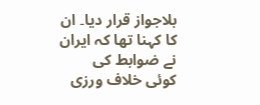بلاجواز قرار دیا۔ ان کا کہنا تھا کہ ایران نے ضوابط کی کوئی خلاف ورزی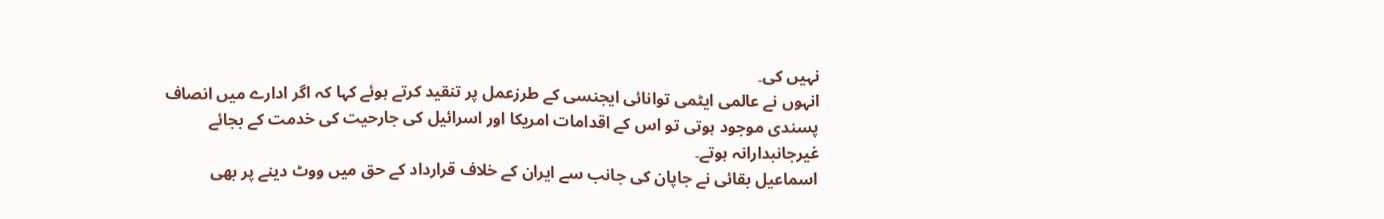نہیں کی۔
انہوں نے عالمی ایٹمی توانائی ایجنسی کے طرزعمل پر تنقید کرتے ہوئے کہا کہ اگر ادارے میں انصاف پسندی موجود ہوتی تو اس کے اقدامات امریکا اور اسرائیل کی جارحیت کی خدمت کے بجائے غیرجانبدارانہ ہوتے۔
اسماعیل بقائی نے جاپان کی جانب سے ایران کے خلاف قرارداد کے حق میں ووٹ دینے پر بھی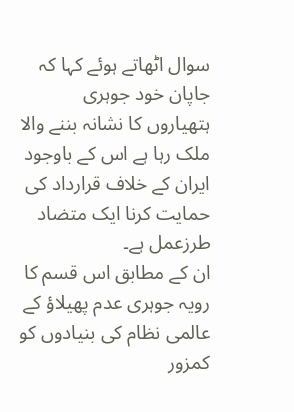سوال اٹھاتے ہوئے کہا کہ جاپان خود جوہری ہتھیاروں کا نشانہ بننے والا ملک رہا ہے اس کے باوجود ایران کے خلاف قرارداد کی حمایت کرنا ایک متضاد طرزعمل ہے۔
ان کے مطابق اس قسم کا رویہ جوہری عدم پھیلاؤ کے عالمی نظام کی بنیادوں کو کمزور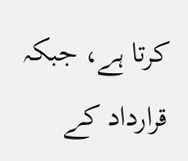کرتا ہے، جبکہ قرارداد کے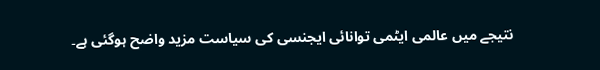نتیجے میں عالمی ایٹمی توانائی ایجنسی کی سیاست مزید واضح ہوگئی ہے۔